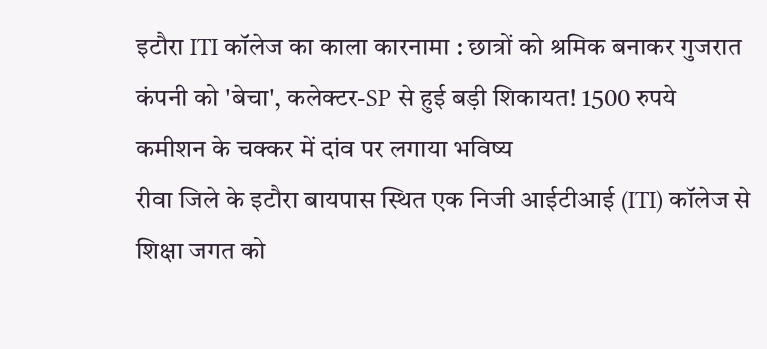इटौरा ITI कॉलेज का काला कारनामा : छात्रों को श्रमिक बनाकर गुजरात कंपनी को 'बेचा', कलेक्टर-SP से हुई बड़ी शिकायत! 1500 रुपये कमीशन के चक्कर में दांव पर लगाया भविष्य
रीवा जिले के इटौरा बायपास स्थित एक निजी आईटीआई (ITI) कॉलेज से शिक्षा जगत को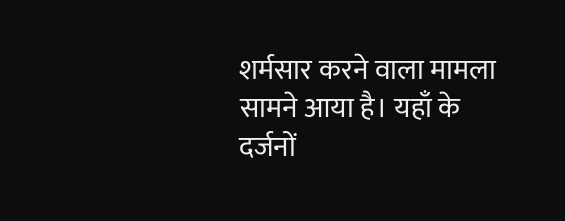शर्मसार करने वाला मामला सामने आया है। यहाँ के दर्जनों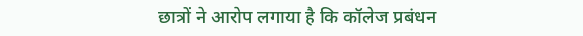छात्रों ने आरोप लगाया है कि कॉलेज प्रबंधन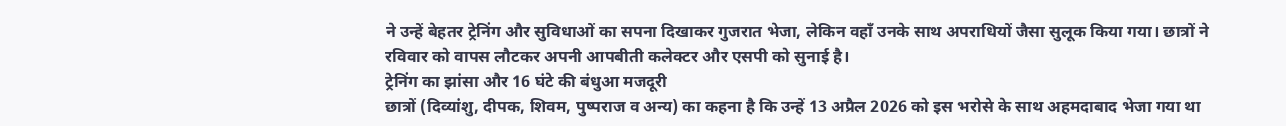ने उन्हें बेहतर ट्रेनिंग और सुविधाओं का सपना दिखाकर गुजरात भेजा, लेकिन वहाँ उनके साथ अपराधियों जैसा सुलूक किया गया। छात्रों ने रविवार को वापस लौटकर अपनी आपबीती कलेक्टर और एसपी को सुनाई है।
ट्रेनिंग का झांसा और 16 घंटे की बंधुआ मजदूरी
छात्रों (दिव्यांशु, दीपक, शिवम, पुष्पराज व अन्य) का कहना है कि उन्हें 13 अप्रैल 2026 को इस भरोसे के साथ अहमदाबाद भेजा गया था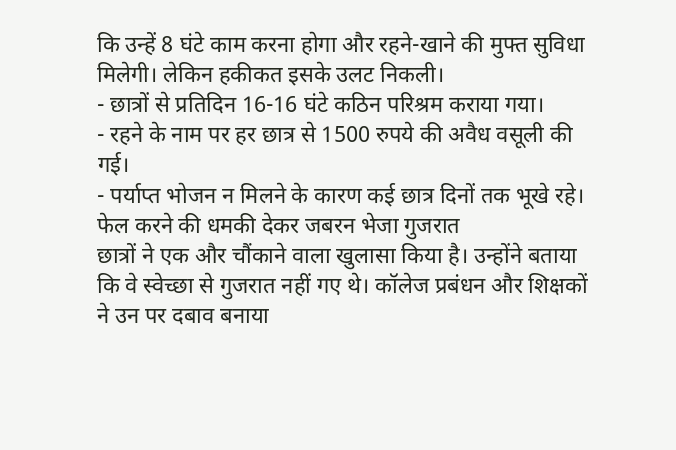कि उन्हें 8 घंटे काम करना होगा और रहने-खाने की मुफ्त सुविधा मिलेगी। लेकिन हकीकत इसके उलट निकली।
- छात्रों से प्रतिदिन 16-16 घंटे कठिन परिश्रम कराया गया।
- रहने के नाम पर हर छात्र से 1500 रुपये की अवैध वसूली की गई।
- पर्याप्त भोजन न मिलने के कारण कई छात्र दिनों तक भूखे रहे।
फेल करने की धमकी देकर जबरन भेजा गुजरात
छात्रों ने एक और चौंकाने वाला खुलासा किया है। उन्होंने बताया कि वे स्वेच्छा से गुजरात नहीं गए थे। कॉलेज प्रबंधन और शिक्षकों ने उन पर दबाव बनाया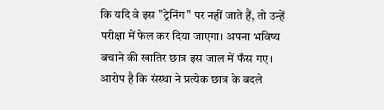कि यदि वे इस "ट्रेनिंग" पर नहीं जाते हैं, तो उन्हें परीक्षा में फेल कर दिया जाएगा। अपना भविष्य बचाने की खातिर छात्र इस जाल में फँस गए। आरोप है कि संस्था ने प्रत्येक छात्र के बदले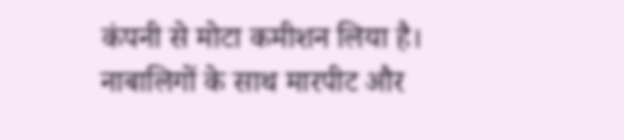कंपनी से मोटा कमीशन लिया है।
नाबालिगों के साथ मारपीट और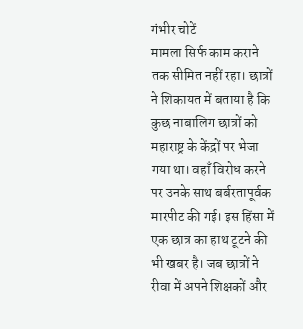गंभीर चोटें
मामला सिर्फ काम कराने तक सीमित नहीं रहा। छात्रों ने शिकायत में बताया है कि कुछ नाबालिग छात्रों को महाराष्ट्र के केंद्रों पर भेजा गया था। वहाँ विरोध करने पर उनके साथ बर्बरतापूर्वक मारपीट की गई। इस हिंसा में एक छात्र का हाथ टूटने की भी खबर है। जब छात्रों ने रीवा में अपने शिक्षकों और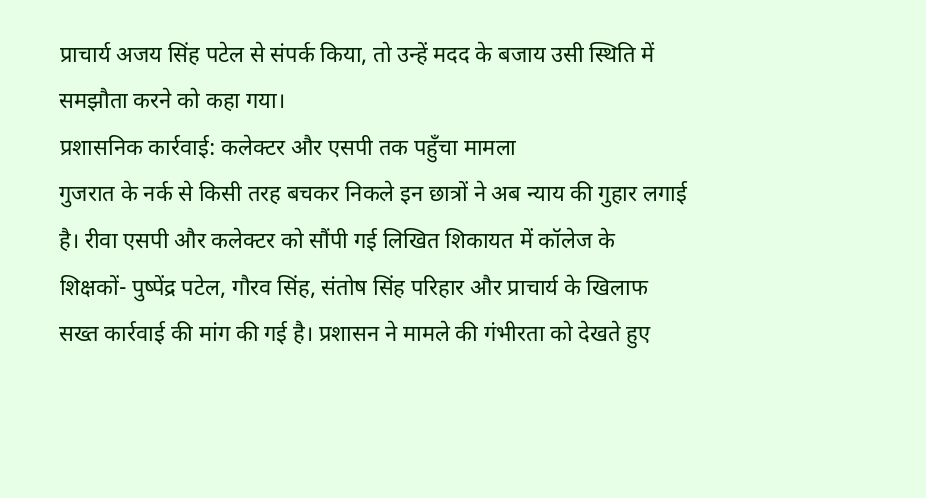प्राचार्य अजय सिंह पटेल से संपर्क किया, तो उन्हें मदद के बजाय उसी स्थिति में समझौता करने को कहा गया।
प्रशासनिक कार्रवाई: कलेक्टर और एसपी तक पहुँचा मामला
गुजरात के नर्क से किसी तरह बचकर निकले इन छात्रों ने अब न्याय की गुहार लगाई है। रीवा एसपी और कलेक्टर को सौंपी गई लिखित शिकायत में कॉलेज के शिक्षकों- पुष्पेंद्र पटेल, गौरव सिंह, संतोष सिंह परिहार और प्राचार्य के खिलाफ सख्त कार्रवाई की मांग की गई है। प्रशासन ने मामले की गंभीरता को देखते हुए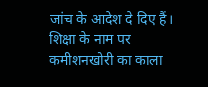जांच के आदेश दे दिए हैं।
शिक्षा के नाम पर कमीशनखोरी का काला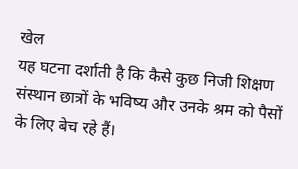खेल
यह घटना दर्शाती है कि कैसे कुछ निजी शिक्षण संस्थान छात्रों के भविष्य और उनके श्रम को पैसों के लिए बेच रहे हैं।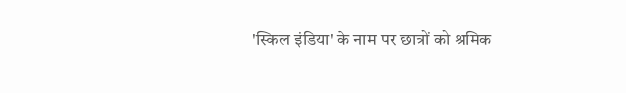'स्किल इंडिया' के नाम पर छात्रों को श्रमिक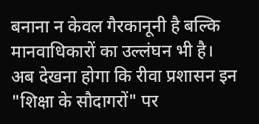बनाना न केवल गैरकानूनी है बल्कि मानवाधिकारों का उल्लंघन भी है। अब देखना होगा कि रीवा प्रशासन इन "शिक्षा के सौदागरों" पर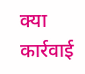क्या कार्रवाई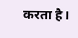करता है।